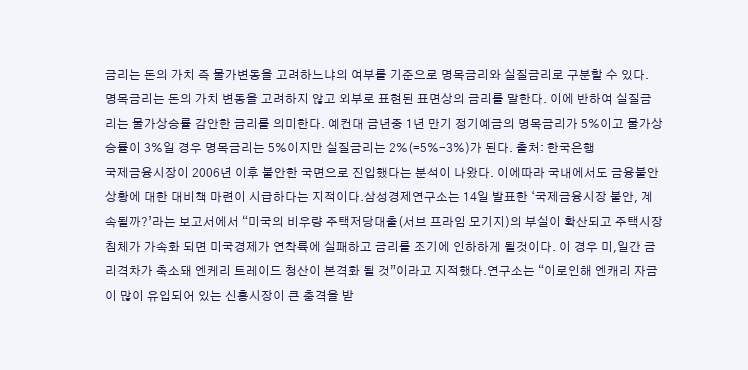금리는 돈의 가치 즉 물가변동을 고려하느냐의 여부를 기준으로 명목금리와 실질금리로 구분할 수 있다. 명목금리는 돈의 가치 변동을 고려하지 않고 외부로 표현된 표면상의 금리를 말한다. 이에 반하여 실질금리는 물가상승률 감안한 금리를 의미한다. 예컨대 금년중 1년 만기 정기예금의 명목금리가 5%이고 물가상승률이 3%일 경우 명목금리는 5%이지만 실질금리는 2%(=5%-3%)가 된다. 출처: 한국은행
국제금융시장이 2006년 이후 불안한 국면으로 진입했다는 분석이 나왔다. 이에따라 국내에서도 금융불안 상황에 대한 대비책 마련이 시급하다는 지적이다.삼성경제연구소는 14일 발표한 ‘국제금융시장 불안, 계속될까?’라는 보고서에서 “미국의 비우량 주택저당대출(서브 프라임 모기지)의 부실이 확산되고 주택시장 침체가 가속화 되면 미국경제가 연착륙에 실패하고 금리를 조기에 인하하게 될것이다. 이 경우 미,일간 금리격차가 축소돼 엔케리 트레이드 청산이 본격화 될 것”이라고 지적했다.연구소는 “이로인해 엔캐리 자금이 많이 유입되어 있는 신흥시장이 큰 충격을 받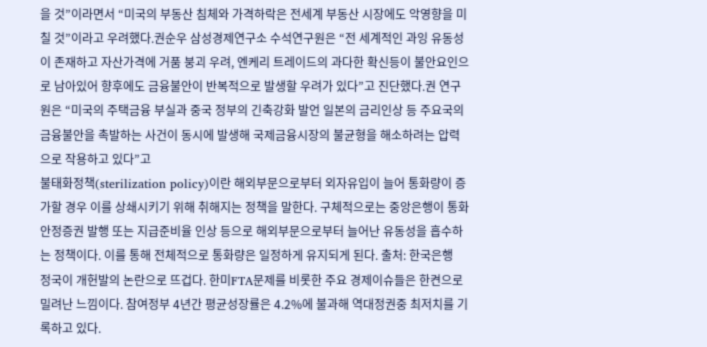을 것”이라면서 “미국의 부동산 침체와 가격하락은 전세계 부동산 시장에도 악영향을 미칠 것”이라고 우려했다.권순우 삼성경제연구소 수석연구원은 “전 세계적인 과잉 유동성이 존재하고 자산가격에 거품 붕괴 우려, 엔케리 트레이드의 과다한 확신등이 불안요인으로 남아있어 향후에도 금융불안이 반복적으로 발생할 우려가 있다”고 진단했다.권 연구원은 “미국의 주택금융 부실과 중국 정부의 긴축강화 발언 일본의 금리인상 등 주요국의 금융불안을 촉발하는 사건이 동시에 발생해 국제금융시장의 불균형을 해소하려는 압력으로 작용하고 있다”고
불태화정책(sterilization policy)이란 해외부문으로부터 외자유입이 늘어 통화량이 증가할 경우 이를 상쇄시키기 위해 취해지는 정책을 말한다. 구체적으로는 중앙은행이 통화안정증권 발행 또는 지급준비율 인상 등으로 해외부문으로부터 늘어난 유동성을 흡수하는 정책이다. 이를 통해 전체적으로 통화량은 일정하게 유지되게 된다. 출처: 한국은행
정국이 개헌발의 논란으로 뜨겁다. 한미FTA문제를 비롯한 주요 경제이슈들은 한켠으로 밀려난 느낌이다. 참여정부 4년간 평균성장률은 4.2%에 불과해 역대정권중 최저치를 기록하고 있다.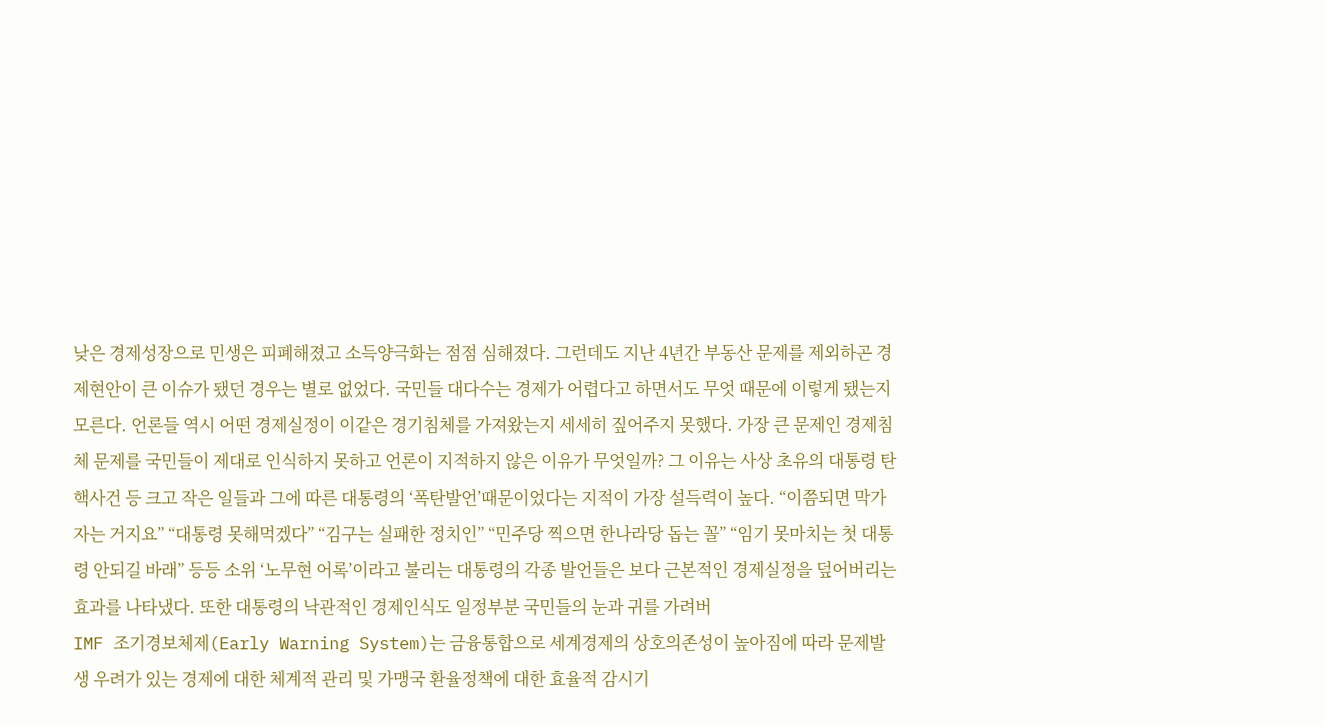낮은 경제성장으로 민생은 피폐해졌고 소득양극화는 점점 심해졌다. 그런데도 지난 4년간 부동산 문제를 제외하곤 경제현안이 큰 이슈가 됐던 경우는 별로 없었다. 국민들 대다수는 경제가 어렵다고 하면서도 무엇 때문에 이렇게 됐는지 모른다. 언론들 역시 어떤 경제실정이 이같은 경기침체를 가져왔는지 세세히 짚어주지 못했다. 가장 큰 문제인 경제침체 문제를 국민들이 제대로 인식하지 못하고 언론이 지적하지 않은 이유가 무엇일까? 그 이유는 사상 초유의 대통령 탄핵사건 등 크고 작은 일들과 그에 따른 대통령의 ‘폭탄발언’때문이었다는 지적이 가장 설득력이 높다. “이쯤되면 막가자는 거지요” “대통령 못해먹겠다” “김구는 실패한 정치인” “민주당 찍으면 한나라당 돕는 꼴” “임기 못마치는 첫 대통령 안되길 바래” 등등 소위 ‘노무현 어록’이라고 불리는 대통령의 각종 발언들은 보다 근본적인 경제실정을 덮어버리는 효과를 나타냈다. 또한 대통령의 낙관적인 경제인식도 일정부분 국민들의 눈과 귀를 가려버
IMF 조기경보체제(Early Warning System)는 금융통합으로 세계경제의 상호의존성이 높아짐에 따라 문제발생 우려가 있는 경제에 대한 체계적 관리 및 가맹국 환율정책에 대한 효율적 감시기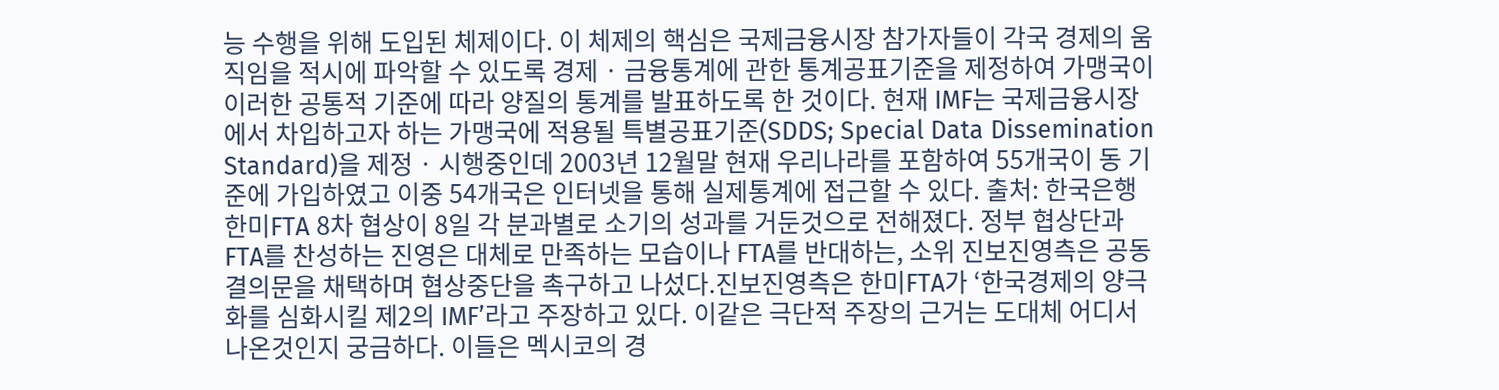능 수행을 위해 도입된 체제이다. 이 체제의 핵심은 국제금융시장 참가자들이 각국 경제의 움직임을 적시에 파악할 수 있도록 경제 · 금융통계에 관한 통계공표기준을 제정하여 가맹국이 이러한 공통적 기준에 따라 양질의 통계를 발표하도록 한 것이다. 현재 IMF는 국제금융시장에서 차입하고자 하는 가맹국에 적용될 특별공표기준(SDDS; Special Data Dissemination Standard)을 제정 · 시행중인데 2003년 12월말 현재 우리나라를 포함하여 55개국이 동 기준에 가입하였고 이중 54개국은 인터넷을 통해 실제통계에 접근할 수 있다. 출처: 한국은행
한미FTA 8차 협상이 8일 각 분과별로 소기의 성과를 거둔것으로 전해졌다. 정부 협상단과 FTA를 찬성하는 진영은 대체로 만족하는 모습이나 FTA를 반대하는, 소위 진보진영측은 공동결의문을 채택하며 협상중단을 촉구하고 나섰다.진보진영측은 한미FTA가 ‘한국경제의 양극화를 심화시킬 제2의 IMF’라고 주장하고 있다. 이같은 극단적 주장의 근거는 도대체 어디서 나온것인지 궁금하다. 이들은 멕시코의 경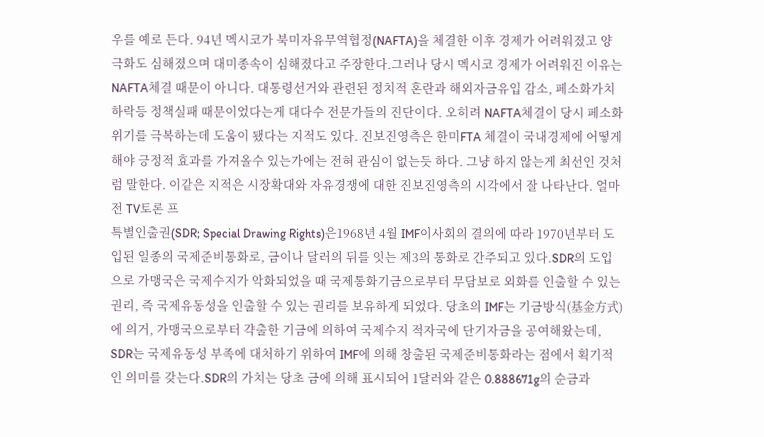우를 예로 든다. 94년 멕시코가 북미자유무역협정(NAFTA)을 체결한 이후 경제가 어려워졌고 양극화도 심해졌으며 대미종속이 심해졌다고 주장한다.그러나 당시 멕시코 경제가 어려워진 이유는 NAFTA체결 때문이 아니다. 대통령선거와 관련된 정치적 혼란과 해외자금유입 감소, 페소화가치 하락등 정책실패 때문이었다는게 대다수 전문가들의 진단이다. 오히려 NAFTA체결이 당시 페소화위기를 극복하는데 도움이 됐다는 지적도 있다. 진보진영측은 한미FTA 체결이 국내경제에 어떻게 해야 긍정적 효과를 가져올수 있는가에는 전혀 관심이 없는듯 하다. 그냥 하지 않는게 최선인 것처럼 말한다. 이같은 지적은 시장확대와 자유경쟁에 대한 진보진영측의 시각에서 잘 나타난다. 얼마전 TV토론 프
특별인출권(SDR; Special Drawing Rights)은1968년 4월 IMF이사회의 결의에 따라 1970년부터 도입된 일종의 국제준비통화로, 금이나 달러의 뒤를 잇는 제3의 통화로 간주되고 있다.SDR의 도입으로 가맹국은 국제수지가 악화되었을 때 국제통화기금으로부터 무담보로 외화를 인출할 수 있는 권리, 즉 국제유동성을 인출할 수 있는 권리를 보유하게 되었다. 당초의 IMF는 기금방식(基金方式)에 의거, 가맹국으로부터 갹출한 기금에 의하여 국제수지 적자국에 단기자금을 공여해왔는데, SDR는 국제유동성 부족에 대처하기 위하여 IMF에 의해 창출된 국제준비통화라는 점에서 획기적인 의미를 갖는다.SDR의 가치는 당초 금에 의해 표시되어 1달러와 같은 0.888671g의 순금과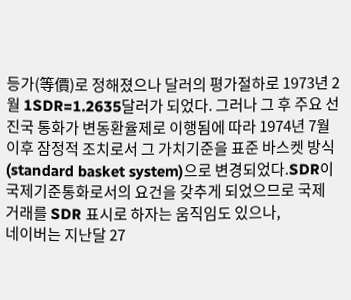등가(等價)로 정해졌으나 달러의 평가절하로 1973년 2월 1SDR=1.2635달러가 되었다. 그러나 그 후 주요 선진국 통화가 변동환율제로 이행됨에 따라 1974년 7월 이후 잠정적 조치로서 그 가치기준을 표준 바스켓 방식(standard basket system)으로 변경되었다.SDR이 국제기준통화로서의 요건을 갖추게 되었으므로 국제거래를 SDR 표시로 하자는 움직임도 있으나,
네이버는 지난달 27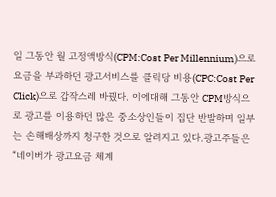일 그동안 월 고정액방식(CPM:Cost Per Millennium)으로 요금을 부과하던 광고서비스를 클릭당 비용(CPC:Cost Per Click)으로 갑작스레 바꿨다. 이에대해 그동안 CPM방식으로 광고를 이용하던 많은 중소상인들이 집단 반발하며 일부는 손해배상까지 청구한 것으로 알려지고 있다.광고주들은 “네이버가 광고요금 체계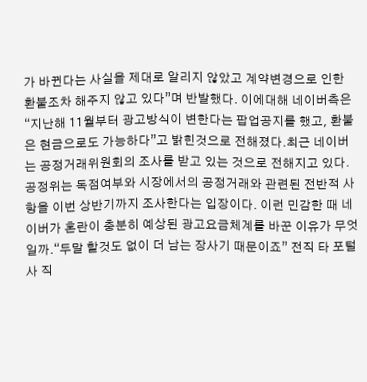가 바뀐다는 사실을 제대로 알리지 않았고 계약변경으로 인한 환불조차 해주지 않고 있다”며 반발했다. 이에대해 네이버측은 “지난해 11월부터 광고방식이 변한다는 팝업공지를 했고, 환불은 현금으로도 가능하다”고 밝힌것으로 전해졌다.최근 네이버는 공정거래위원회의 조사를 받고 있는 것으로 전해지고 있다. 공정위는 독점여부와 시장에서의 공정거래와 관련된 전반적 사항을 이번 상반기까지 조사한다는 입장이다. 이런 민감한 때 네이버가 혼란이 충분히 예상된 광고요금체계를 바꾼 이유가 무엇일까.“두말 할것도 없이 더 남는 장사기 때문이죠” 전직 타 포털사 직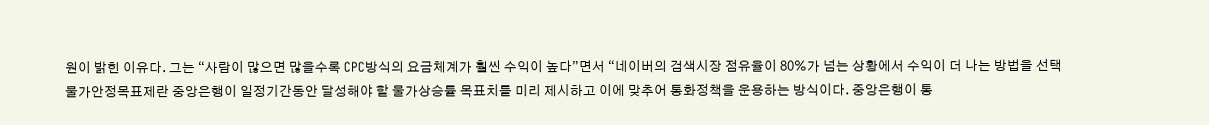원이 밝힌 이유다. 그는 “사람이 많으면 많을수록 CPC방식의 요금체계가 훨씬 수익이 높다”면서 “네이버의 검색시장 점유율이 80%가 넘는 상황에서 수익이 더 나는 방법을 선택
물가안정목표제란 중앙은행이 일정기간동안 달성해야 할 물가상승률 목표치를 미리 제시하고 이에 맞추어 통화정책을 운용하는 방식이다. 중앙은행이 통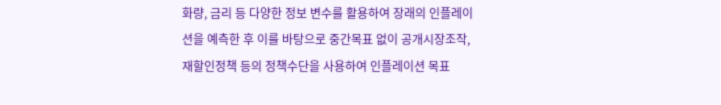화량, 금리 등 다양한 정보 변수를 활용하여 장래의 인플레이션을 예측한 후 이를 바탕으로 중간목표 없이 공개시장조작, 재할인정책 등의 정책수단을 사용하여 인플레이션 목표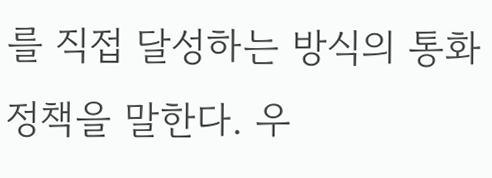를 직접 달성하는 방식의 통화정책을 말한다. 우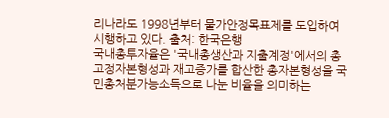리나라도 1998년부터 물가안정목표제를 도입하여 시행하고 있다. 출처: 한국은행
국내총투자율은 '국내총생산과 지출계정'에서의 총고정자본형성과 재고증가를 합산한 총자본형성을 국민총처분가능소득으로 나눈 비율을 의미하는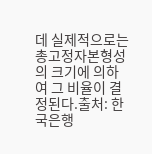데 실제적으로는 총고정자본형성의 크기에 의하여 그 비율이 결정된다.출처: 한국은행